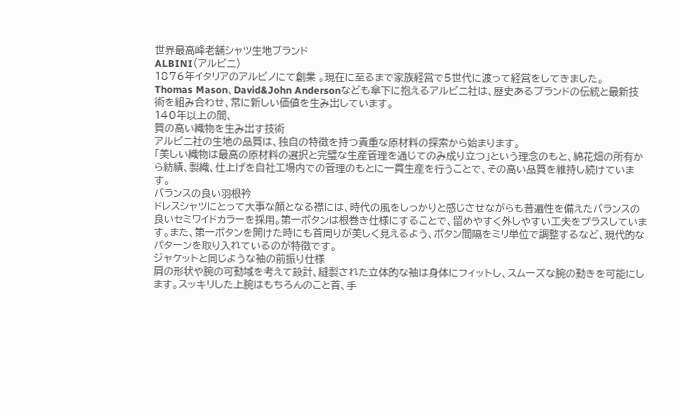世界最高峰老舗シャツ生地ブランド
ALBINI(アルビニ)
1876年イタリアのアルビノにて創業 。現在に至るまで家族経営で5世代に渡って経営をしてきました。
Thomas Mason、David&John Andersonなども傘下に抱えるアルビニ社は、歴史あるブランドの伝統と最新技術を組み合わせ、常に新しい価値を生み出しています。
140年以上の間、
質の高い織物を生み出す技術
アルビニ社の生地の品質は、独自の特徴を持つ貴重な原材料の探索から始まります。
「美しい織物は最高の原材料の選択と完璧な生産管理を通じてのみ成り立つ」という理念のもと、綿花畑の所有から紡績、製織、仕上げを自社工場内での管理のもとに一貫生産を行うことで、その高い品質を維持し続けています。
バランスの良い羽根衿
ドレスシャツにとって大事な顔となる襟には、時代の風をしっかりと感じさせながらも普遍性を備えたバランスの良いセミワイドカラーを採用。第一ボタンは根巻き仕様にすることで、留めやすく外しやすい工夫をプラスしています。また、第一ボタンを開けた時にも首周りが美しく見えるよう、ボタン間隔をミリ単位で調整するなど、現代的なパターンを取り入れているのが特徴です。
ジャケットと同じような袖の前振り仕様
肩の形状や腕の可動域を考えて設計、縫製された立体的な袖は身体にフィットし、スムーズな腕の動きを可能にします。スッキリした上腕はもちろんのこと首、手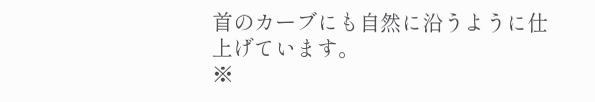首のカーブにも自然に沿うように仕上げています。
※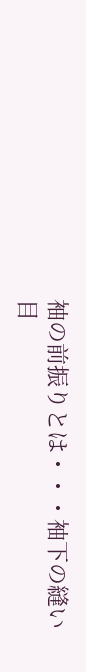袖の前振りとは・・・袖下の縫い目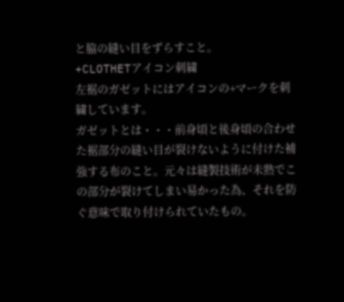と脇の縫い目をずらすこと。
+CLOTHETアイコン刺繍
左裾のガゼットにはアイコンの+マークを刺繍しています。
ガゼットとは・・・前身頃と後身頃の合わせた裾部分の縫い目が裂けないように付けた補強する布のこと。元々は縫製技術が未熟でこの部分が裂けてしまい易かった為、それを防ぐ意味で取り付けられていたもの。